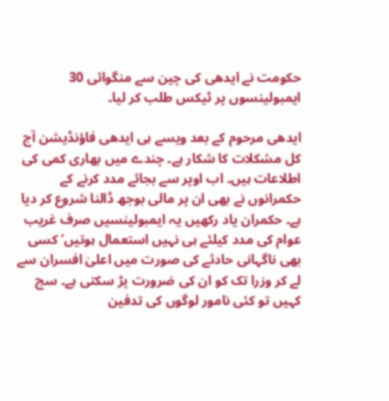حکومت نے ایدھی کی چین سے منگوائی 30 ایمبولینسوں پر ٹیکس طلب کر لیا۔

ایدھی مرحوم کے بعد ویسے ہی ایدھی فاؤنڈیشن آج کل مشکلات کا شکار ہے۔ چندے میں بھاری کمی کی اطلاعات ہیں۔ اب اوپر سے بجائے مدد کرنے کے حکمرانوں نے بھی ان پر مالی بوجھ ڈالنا شروع کر دیا ہے۔ حکمران یاد رکھیں یہ ایمبولینسیں صرف غریب عوام کی مدد کیلئے ہی نہیں استعمال ہوتیں‘ کسی بھی ناگہانی حادثے کی صورت میں اعلیٰ افسران سے لے کر وزرا تک کو ان کی ضرورت پڑ سکتی ہے۔ سچ کہیں تو کئی نامور لوگوں کی تدفین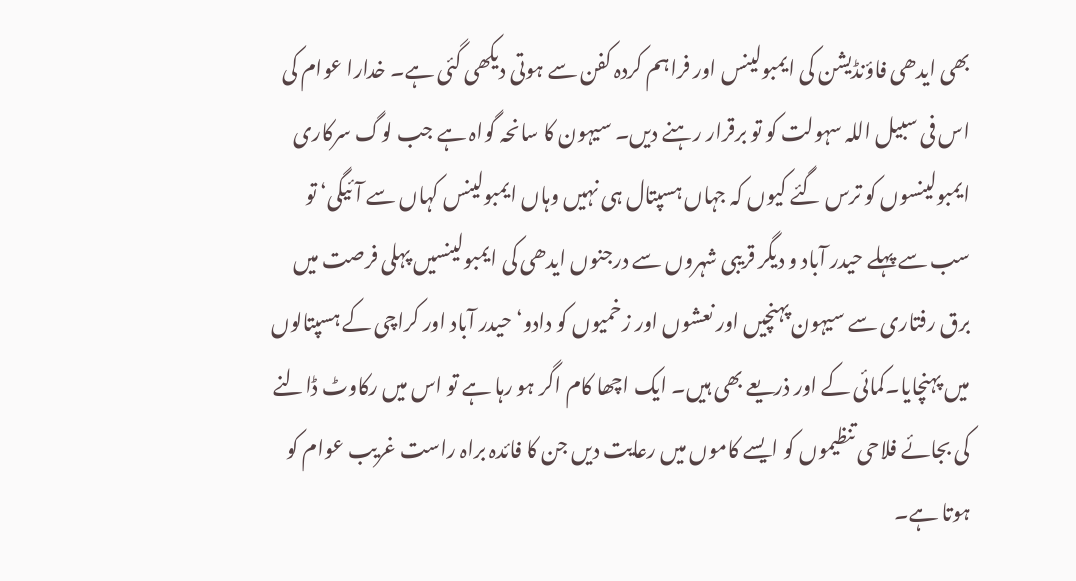بھی ایدھی فاؤنڈیشن کی ایمبولینس اور فراہم کردہ کفن سے ہوتی دیکھی گئی ہے۔ خدارا عوام کی اس فی سبیل اللہ سہولت کو تو برقرار رہنے دیں۔ سیہون کا سانحہ گواہ ہے جب لوگ سرکاری ایمبولینسوں کو ترس گئے کیوں کہ جہاں ہسپتال ہی نہیں وہاں ایمبولینس کہاں سے آئیگی‘ تو سب سے پہلے حیدر آباد و دیگر قریبی شہروں سے درجنوں ایدھی کی ایمبولینسیں پہلی فرصت میں برق رفتاری سے سیہون پہنچیں اور نعشوں اور زخمیوں کو دادو‘ حیدر آباد اور کراچی کے ہسپتالوں میں پہنچایا۔کمائی کے اور ذریعے بھی ہیں۔ ایک اچھا کام اگر ہو رہا ہے تو اس میں رکاوٹ ڈالنے کی بجائے فلاحی تنظیموں کو ایسے کاموں میں رعایت دیں جن کا فائدہ براہ راست غریب عوام کو ہوتا ہے۔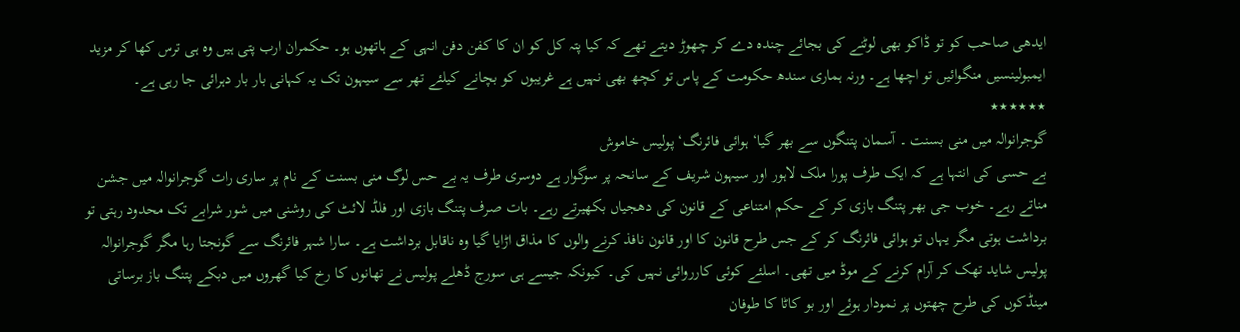ایدھی صاحب کو تو ڈاکو بھی لوٹنے کی بجائے چندہ دے کر چھوڑ دیتے تھے کہ کیا پتہ کل کو ان کا کفن دفن انہی کے ہاتھوں ہو۔ حکمران ارب پتی ہیں وہ ہی ترس کھا کر مزید ایمبولینسیں منگوائیں تو اچھا ہے۔ ورنہ ہماری سندھ حکومت کے پاس تو کچھ بھی نہیں ہے غریبوں کو بچانے کیلئے تھر سے سیہون تک یہ کہانی بار بار دہرائی جا رہی ہے۔
٭٭٭٭٭٭
گوجرانوالہ میں منی بسنت ۔ آسمان پتنگوں سے بھر گیا‘ ہوائی فائرنگ‘ پولیس خاموش
بے حسی کی انتہا ہے کہ ایک طرف پورا ملک لاہور اور سیہون شریف کے سانحہ پر سوگوار ہے دوسری طرف یہ بے حس لوگ منی بسنت کے نام پر ساری رات گوجرانوالہ میں جشن مناتے رہے۔ خوب جی بھر پتنگ بازی کر کے حکم امتناعی کے قانون کی دھجیاں بکھیرتے رہے۔ بات صرف پتنگ بازی اور فلڈ لائٹ کی روشنی میں شور شرابے تک محدود رہتی تو برداشت ہوتی مگر یہاں تو ہوائی فائرنگ کر کے جس طرح قانون کا اور قانون نافذ کرنے والوں کا مذاق اڑایا گیا وہ ناقابل برداشت ہے۔ سارا شہر فائرنگ سے گونجتا رہا مگر گوجرانوالہ پولیس شاید تھک کر آرام کرنے کے موڈ میں تھی۔ اسلئے کوئی کارروائی نہیں کی۔ کیونکہ جیسے ہی سورج ڈھلے پولیس نے تھانوں کا رخ کیا گھروں میں دبکے پتنگ باز برساتی مینڈکوں کی طرح چھتوں پر نمودار ہوئے اور بو کاٹا کا طوفان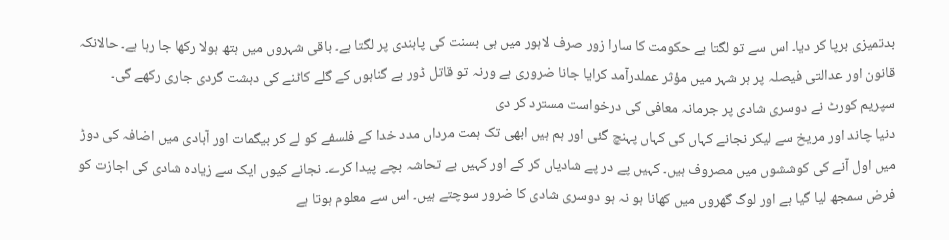بدتمیزی برپا کر دیا۔ اس سے تو لگتا ہے حکومت کا سارا زور صرف لاہور میں ہی بسنت کی پابندی پر لگتا ہے۔ باقی شہروں میں ہتھ ہولا رکھا جا رہا ہے۔ حالانکہ قانون اور عدالتی فیصلہ پر ہر شہر میں مؤثر عملدرآمد کرایا جانا ضروری ہے ورنہ تو قاتل ڈور بے گناہوں کے گلے کاٹنے کی دہشت گردی جاری رکھے گی۔
سپریم کورٹ نے دوسری شادی پر جرمانہ معافی کی درخواست مسترد کر دی
دنیا چاند اور مریخ سے لیکر نجانے کہاں کی کہاں پہنچ گئی اور ہم ہیں ابھی تک ہمت مرداں مدد خدا کے فلسفے کو لے کر بیگمات اور آبادی میں اضافہ کی دوڑ میں اول آنے کی کوششوں میں مصروف ہیں۔ کہیں پے در پے شادیاں کر کے اور کہیں بے تحاشہ بچے پیدا کرے۔ نجانے کیوں ایک سے زیادہ شادی کی اجازت کو فرض سمجھ لیا گیا ہے اور لوگ گھروں میں کھانا ہو نہ ہو دوسری شادی کا ضرور سوچتے ہیں۔ اس سے معلوم ہوتا ہے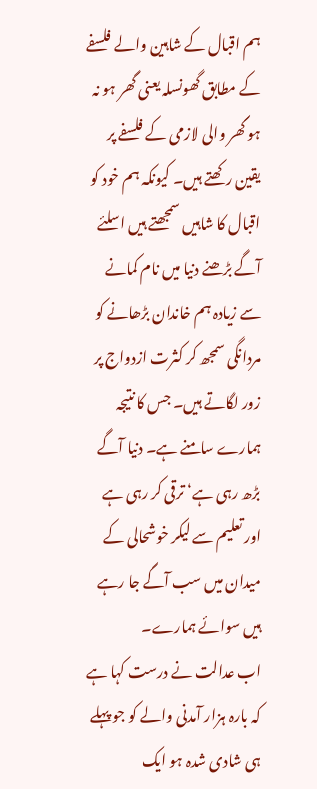ہم اقبال کے شاہین والے فلسفے کے مطابق گھونسلہ یعنی گھر ہو نہ ہو گھر والی لازمی کے فلسفے پر یقین رکھتے ہیں۔ کیونکہ ہم خود کو اقبال کا شاہیں سمجھتے ہیں اسلئے آگے بڑھنے دنیا میں نام کمانے سے زیادہ ہم خاندان بڑھانے کو مردانگی سمجھ کر کثرت ازدواج پر زور لگاتے ہیں۔ جس کا نتیجہ ہمارے سامنے ہے۔ دنیا آگے بڑھ رہی ہے‘ ترقی کر رہی ہے اور تعلیم سے لیکر خوشحالی کے میدان میں سب آگے جا رہے ہیں سوائے ہمارے۔
اب عدالت نے درست کہا ہے کہ بارہ ہزار آمدنی والے کو جو پہلے ہی شادی شدہ ہو ایک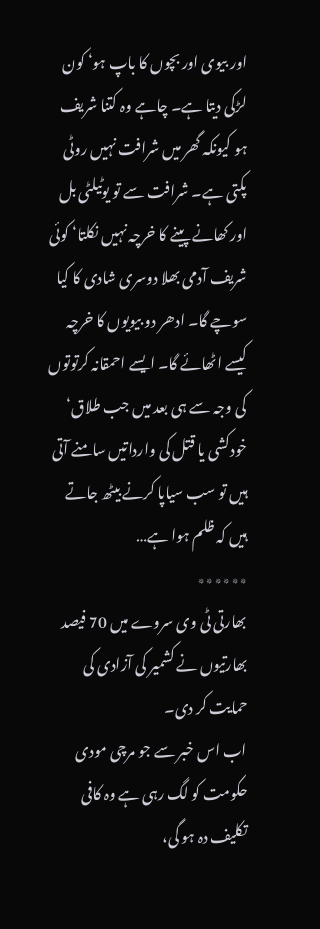اور بیوی اور بچوں کا باپ ہو‘ کون لڑکی دیتا ہے۔ چاہے وہ کتنا شریف ہو کیونکہ گھر میں شرافت نہیں روٹی پکتی ہے۔ شرافت سے تو یوٹیلٹی بل اور کھانے پینے کا خرچہ نہیں نکلتا‘ کوئی شریف آدمی بھلا دوسری شادی کا کیا سوچے گا۔ ادھر دو بیویوں کا خرچہ کیسے اٹھائے گا۔ ایسے احمقانہ کرتوتوں کی وجہ سے ہی بعد میں جب طلاق‘ خودکشی یا قتل کی وارداتیں سامنے آتی ہیں تو سب سیاپا کرنے بیٹھ جاتے ہیں کہ ظلم ہوا ہے…
٭٭٭٭٭٭
بھارتی ٹی وی سروے میں 70 فیصد بھارتیوں نے کشمیر کی آزادی کی حمایت کر دی۔
اب اس خبر سے جو مرچی مودی حکومت کو لگ رہی ہے وہ کافی تکلیف دہ ہو گی،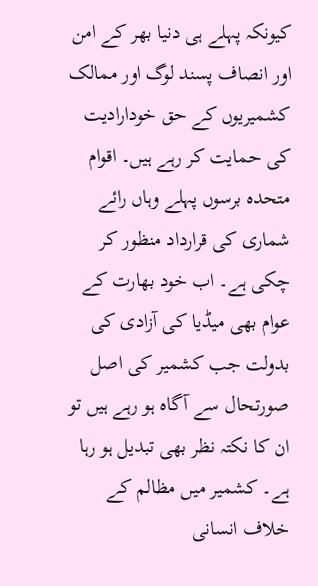کیونکہ پہلے ہی دنیا بھر کے امن اور انصاف پسند لوگ اور ممالک کشمیریوں کے حق خودارادیت کی حمایت کر رہے ہیں۔ اقوام متحدہ برسوں پہلے وہاں رائے شماری کی قرارداد منظور کر چکی ہے۔ اب خود بھارت کے عوام بھی میڈیا کی آزادی کی بدولت جب کشمیر کی اصل صورتحال سے آگاہ ہو رہے ہیں تو ان کا نکتہ نظر بھی تبدیل ہو رہا ہے۔ کشمیر میں مظالم کے خلاف انسانی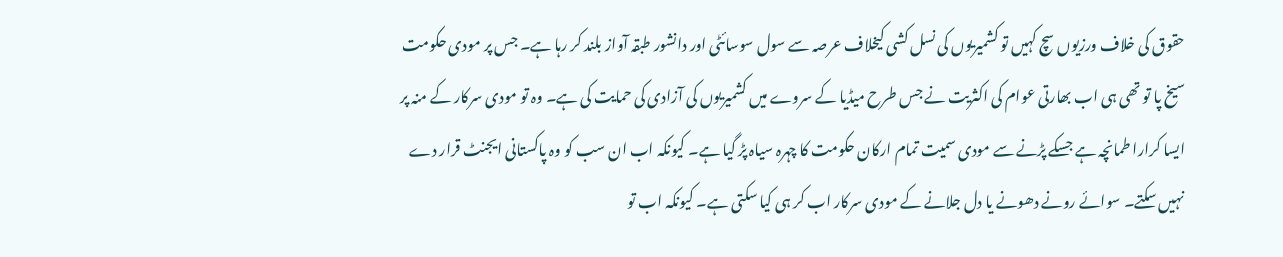حقوق کی خلاف ورزیوں سچ کہیں تو کشمیریوں کی نسل کشی کیخلاف عرصہ سے سول سوسائٹی اور دانشور طبقہ آواز بلند کر رہا ہے۔ جس پر مودی حکومت سیخ پا تو تھی ہی اب بھارتی عوام کی اکثریت نے جس طرح میڈیا کے سروے میں کشمیریوں کی آزادی کی حمایت کی ہے۔ وہ تو مودی سرکار کے منہ پر ایسا کرارا طمانچہ ہے جسکے پڑنے سے مودی سمیت تمام ارکان حکومت کا چہرہ سیاہ پڑ گیا ہے۔ کیونکہ اب ان سب کو وہ پاکستانی ایجنٹ قرار دے نہیں سکتے۔ سوائے رونے دھونے یا دل جلانے کے مودی سرکار اب کر ہی کیا سکتی ہے۔ کیونکہ اب تو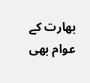بھارت کے عوام بھی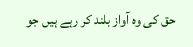حق کی وہ آواز بلند کر رہے ہیں جو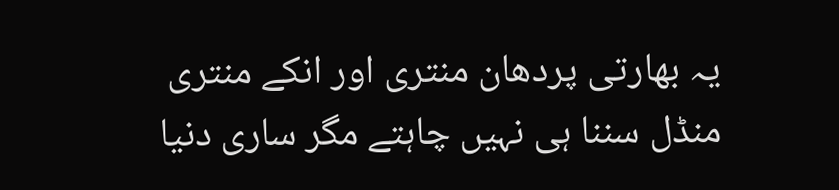یہ بھارتی پردھان منتری اور انکے منتری منڈل سننا ہی نہیں چاہتے مگر ساری دنیا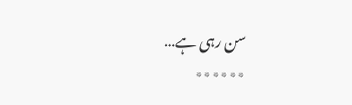سن رہی ہے…
٭٭٭٭٭٭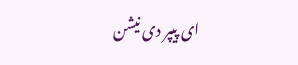ای پیپر دی نیشن